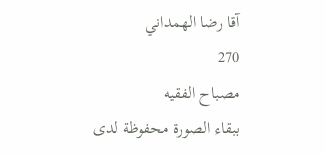آقا رضا الهمداني
270
مصباح الفقيه
ببقاء الصورة محفوظة لدى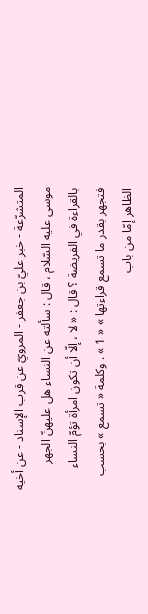المتشرّعة - خبر عليّ بن جعفر - المرويّ عن قرب الإسناد - عن أخيه موسى عليه السّلام ، قال : سألته عن النساء هل عليهنّ الجهر بالقراءة في الفريضة ؟ قال : « لا ، إلّا أن تكون امرأة تؤمّ النساء فتجهر بقدر ما تسمع قراءتها » « 1 » . وكلمة « تسمع » بحسب الظاهر إمّا من باب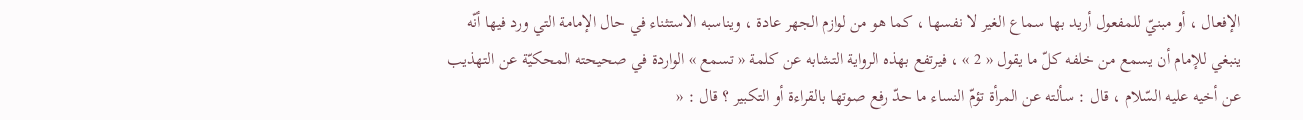الإفعال ، أو مبنيّ للمفعول أريد بها سماع الغير لا نفسها ، كما هو من لوازم الجهر عادة ، ويناسبه الاستثناء في حال الإمامة التي ورد فيها أنّه ينبغي للإمام أن يسمع من خلفه كلّ ما يقول « 2 » ، فيرتفع بهذه الرواية التشابه عن كلمة « تسمع » الواردة في صحيحته المحكيّة عن التهذيب عن أخيه عليه السّلام ، قال : سألته عن المرأة تؤمّ النساء ما حدّ رفع صوتها بالقراءة أو التكبير ؟ قال : «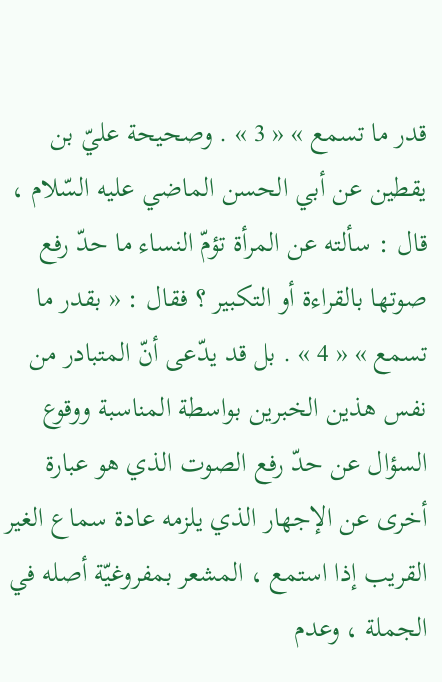قدر ما تسمع » « 3 » . وصحيحة عليّ بن يقطين عن أبي الحسن الماضي عليه السّلام ، قال : سألته عن المرأة تؤمّ النساء ما حدّ رفع صوتها بالقراءة أو التكبير ؟ فقال : « بقدر ما تسمع » « 4 » . بل قد يدّعى أنّ المتبادر من نفس هذين الخبرين بواسطة المناسبة ووقوع السؤال عن حدّ رفع الصوت الذي هو عبارة أخرى عن الإجهار الذي يلزمه عادة سماع الغير القريب إذا استمع ، المشعر بمفروغيّة أصله في الجملة ، وعدم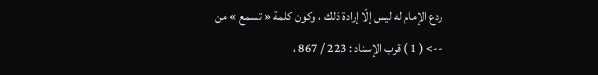ردع الإمام له ليس إلّا إرادة ذلك ، وكون كلمة « تسمع » من
--> ( 1 ) قرب الإسناد : 223 / 867 ،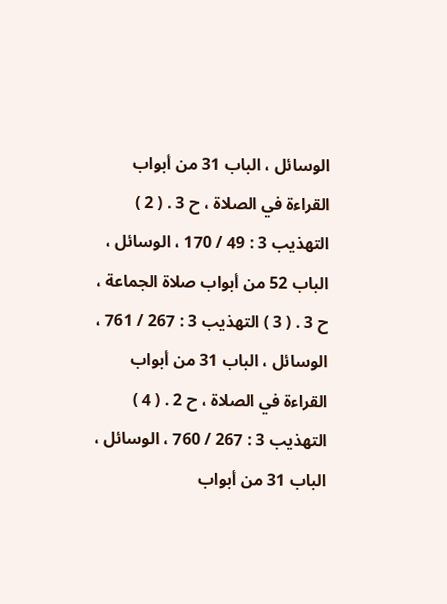الوسائل ، الباب 31 من أبواب القراءة في الصلاة ، ح 3 . ( 2 ) التهذيب 3 : 49 / 170 ، الوسائل ، الباب 52 من أبواب صلاة الجماعة ، ح 3 . ( 3 ) التهذيب 3 : 267 / 761 ، الوسائل ، الباب 31 من أبواب القراءة في الصلاة ، ح 2 . ( 4 ) التهذيب 3 : 267 / 760 ، الوسائل ، الباب 31 من أبواب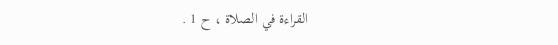القراءة في الصلاة ، ح 1 .